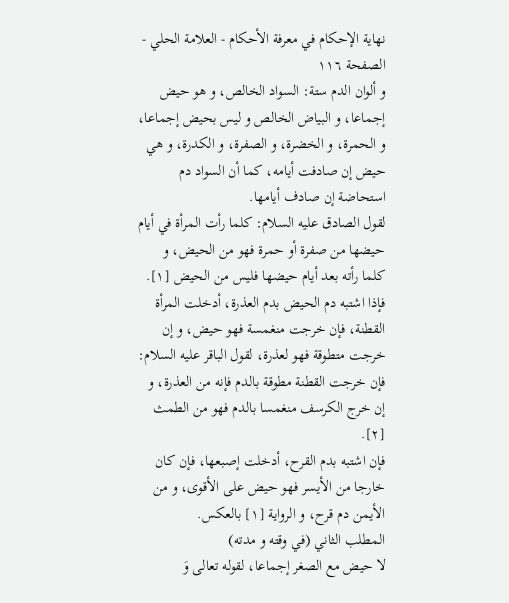نهاية الإحكام في معرفة الأحكام - العلامة الحلي - الصفحة ١١٦
و ألوان الدم ستة: السواد الخالص، و هو حيض إجماعا، و البياض الخالص و ليس بحيض إجماعا، و الحمرة، و الخضرة، و الصفرة، و الكدرة، و هي حيض إن صادفت أيامه، كما أن السواد دم استحاضة إن صادف أيامها.
لقول الصادق عليه السلام: كلما رأت المرأة في أيام حيضها من صفرة أو حمرة فهو من الحيض، و كلما رأته بعد أيام حيضها فليس من الحيض [١].
فإذا اشتبه دم الحيض بدم العذرة، أدخلت المرأة القطنة، فإن خرجت منغمسة فهو حيض، و إن خرجت متطوقة فهو لعذرة، لقول الباقر عليه السلام: فإن خرجت القطنة مطوقة بالدم فإنه من العذرة، و إن خرج الكرسف منغمسا بالدم فهو من الطمث [٢].
فإن اشتبه بدم القرح، أدخلت إصبعها، فإن كان خارجا من الأيسر فهو حيض على الأقوى، و من الأيمن دم قرح، و الرواية [١] بالعكس.
المطلب الثاني (في وقته و مدته)
لا حيض مع الصغر إجماعا، لقوله تعالى وَ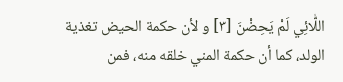اللّٰائِي لَمْ يَحِضْنَ [٣] و لأن حكمة الحيض تغذية الولد، كما أن حكمة المني خلقه منه، فمن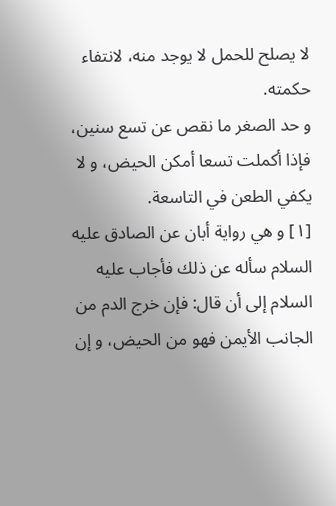لا يصلح للحمل لا يوجد منه، لانتفاء حكمته.
و حد الصغر ما نقص عن تسع سنين، فإذا أكملت تسعا أمكن الحيض، و لا يكفي الطعن في التاسعة.
[١] و هي رواية أبان عن الصادق عليه السلام سأله عن ذلك فأجاب عليه السلام إلى أن قال: فإن خرج الدم من الجانب الأيمن فهو من الحيض، و إن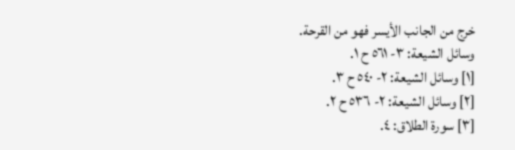خرج من الجانب الأيسر فهو من القرحة.
وسائل الشيعة: ٣- ٥٦١ ح ١.
[١] وسائل الشيعة: ٢- ٥٤٠ ح ٣.
[٢] وسائل الشيعة: ٢- ٥٣٦ ح ٢.
[٣] سورة الطلاق: ٤.